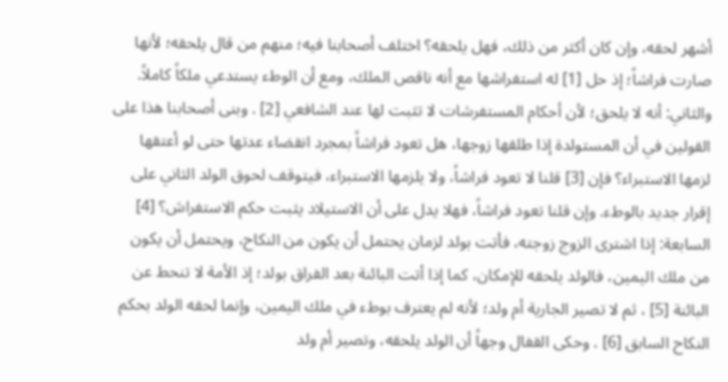أشهر لحقه، وإن كان أكثر من ذلك، فهل يلحقه؟ اختلف أصحابنا فيه؛ منهم من قال يلحقه؛ لأنها صارت فراشاً؛ إذ حل [1] له استفراشها مع أنه ناقص الملك، ومع أن الوطء يستدعي ملكاً كاملاً. والثاني: أنه لا يلحق؛ لأن أحكام المستفرشات لا تثبت لها عند الشافعي [2] . وبنى أصحابنا هذا على القولين في أن المستولدة إذا طلقها زوجها، هل تعود فراشاً بمجرد انقضاء عدتها حتى لو أعتقها لزمها الاستبراء؟ فإن [3] قلنا لا تعود فراشاً، ولا يلزمها الاستبراء، فيتوقف لحوق الولد الثاني على إقرار جديد بالوطء. وإن قلنا تعود فراشاً، فهلا يدل على أن الاستيلاد يثبت حكم الاستفراش؟ [4]
السابعة: إذا اشترى الزوج زوجته، فأتت بولد لزمان يحتمل أن يكون من النكاح، ويحتمل أن يكون من ملك اليمين، فالولد يلحقه للإمكان، كما إذا أتت البائنة بعد الفراق بولد؛ إذ الأمة لا تنحط عن البائنة [5] ، ثم لا تصير الجارية أم ولد؛ لأنه لم يعترف بوطء في ملك اليمين، وإنما لحقه الولد بحكم النكاح السابق [6] . وحكى القفال وجهاً أن الولد يلحقه، وتصير أم ولد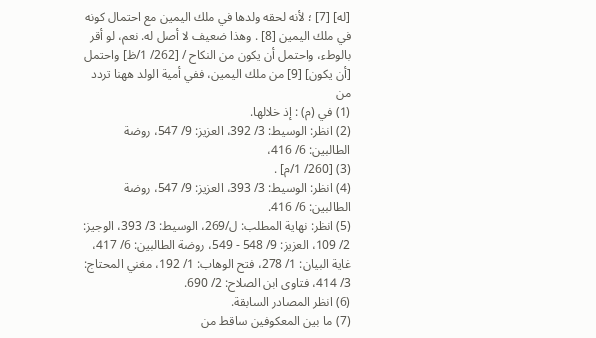[له] [7] ؛ لأنه لحقه ولدها في ملك اليمين مع احتمال كونه في ملك اليمين [8] . وهذا ضعيف لا أصل له. نعم، لو أقر بالوطء، واحتمل أن يكون من النكاح / [262/ 1/ظ] واحتمل [أن يكون] [9] من ملك اليمين، ففي أمية الولد ههنا تردد من
(1) في (م) : إذ خلالها.
(2) انظر: الوسيط: 3/ 392، العزيز: 9/ 547، روضة الطالبين: 6/ 416،
(3) [260/ 1/م] .
(4) انظر: الوسيط: 3/ 393، العزيز: 9/ 547، روضة الطالبين: 6/ 416.
(5) انظر: نهاية المطلب: ل/269، الوسيط: 3/ 393، الوجيز: 2/ 109، العزيز: 9/ 548 - 549، روضة الطالبين: 6/ 417، غاية البيان: 1/ 278، فتح الوهاب: 1/ 192، مغني المحتاج: 3/ 414، فتاوى ابن الصلاح: 2/ 690.
(6) انظر المصادر السابقة.
(7) ما بين المعكوفين ساقط من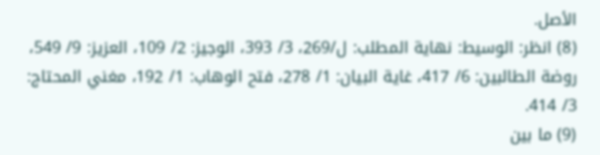الأصل.
(8) انظر: الوسيط: نهاية المطلب: ل/269، 3/ 393، الوجيز: 2/ 109، العزيز: 9/ 549، روضة الطالبين: 6/ 417، غاية البيان: 1/ 278، فتح الوهاب: 1/ 192، مغني المحتاج: 3/ 414.
(9) ما بين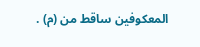المعكوفين ساقط من (م) .